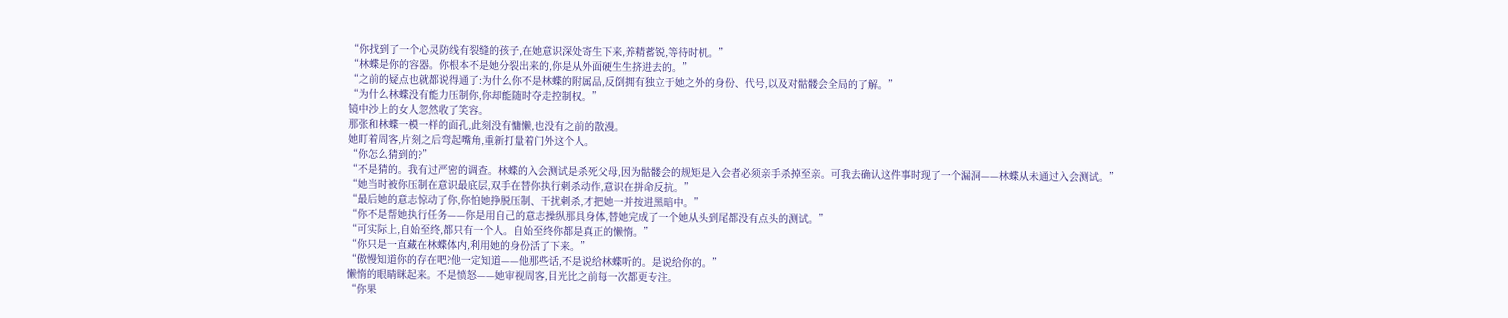“你找到了一个心灵防线有裂缝的孩子,在她意识深处寄生下来,养精蓄锐,等待时机。”
“林蝶是你的容器。你根本不是她分裂出来的,你是从外面硬生生挤进去的。”
“之前的疑点也就都说得通了:为什么你不是林蝶的附属品,反倒拥有独立于她之外的身份、代号,以及对骷髅会全局的了解。”
“为什么林蝶没有能力压制你,你却能随时夺走控制权。”
镜中沙上的女人忽然收了笑容。
那张和林蝶一模一样的面孔,此刻没有慵懒,也没有之前的散漫。
她盯着周客,片刻之后弯起嘴角,重新打量着门外这个人。
“你怎么猜到的?”
“不是猜的。我有过严密的调查。林蝶的入会测试是杀死父母,因为骷髅会的规矩是入会者必须亲手杀掉至亲。可我去确认这件事时现了一个漏洞——林蝶从未通过入会测试。”
“她当时被你压制在意识最底层,双手在替你执行刺杀动作,意识在拼命反抗。”
“最后她的意志惊动了你,你怕她挣脱压制、干扰刺杀,才把她一并按进黑暗中。”
“你不是帮她执行任务——你是用自己的意志操纵那具身体,替她完成了一个她从头到尾都没有点头的测试。”
“可实际上,自始至终,都只有一个人。自始至终你都是真正的懒惰。”
“你只是一直藏在林蝶体内,利用她的身份活了下来。”
“傲慢知道你的存在吧?他一定知道——他那些话,不是说给林蝶听的。是说给你的。”
懒惰的眼睛眯起来。不是愤怒——她审视周客,目光比之前每一次都更专注。
“你果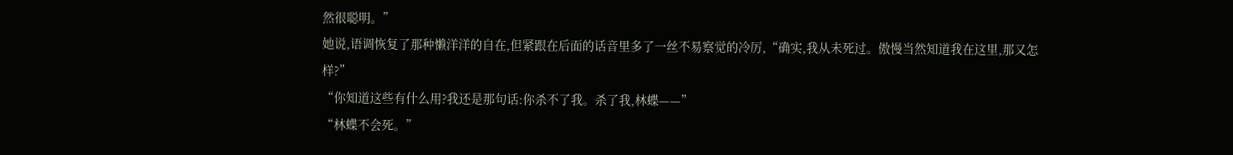然很聪明。”
她说,语调恢复了那种懒洋洋的自在,但紧跟在后面的话音里多了一丝不易察觉的冷厉,“确实,我从未死过。傲慢当然知道我在这里,那又怎样?”
“你知道这些有什么用?我还是那句话:你杀不了我。杀了我,林蝶——”
“林蝶不会死。”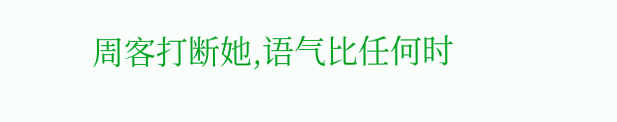周客打断她,语气比任何时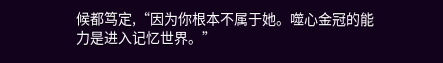候都笃定,“因为你根本不属于她。噬心金冠的能力是进入记忆世界。”